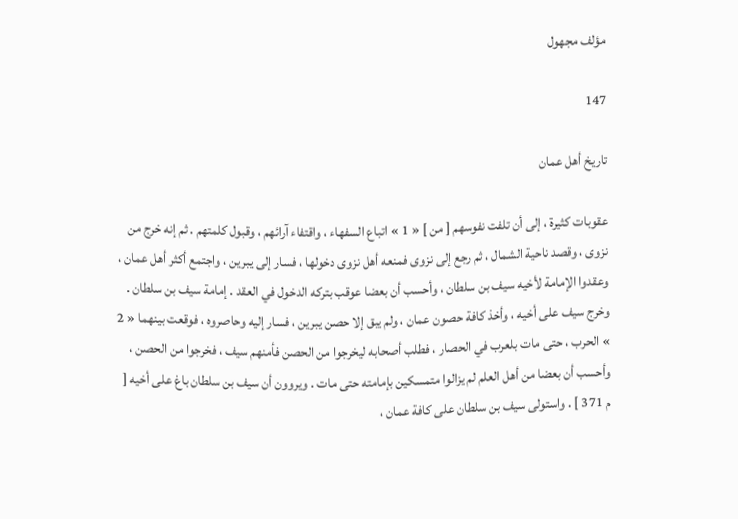مؤلف مجهول

147

تاريخ أهل عمان

عقوبات كثيرة ، إلى أن تلفت نفوسهم [ من ] « 1 » اتباع السفهاء ، واقتفاء آرائهم ، وقبول كلمتهم . ثم إنه خرج من نزوى ، وقصد ناحية الشمال ، ثم رجع إلى نزوى فمنعه أهل نزوى دخولها ، فسار إلى يبرين ، واجتمع أكثر أهل عمان ، وعقدوا الإمامة لأخيه سيف بن سلطان ، وأحسب أن بعضا عوقب بتركه الدخول في العقد . إمامة سيف بن سلطان . وخرج سيف على أخيه ، وأخذ كافة حصون عمان ، ولم يبق إلا حصن يبرين ، فسار إليه وحاصروه ، فوقعت بينهما « 2 » الحرب ، حتى مات بلعرب في الحصار ، فطلب أصحابه ليخرجوا من الحصن فأمنهم سيف ، فخرجوا من الحصن ، وأحسب أن بعضا من أهل العلم لم يزالوا متمسكين بإمامته حتى مات . ويروون أن سيف بن سلطان باغ على أخيه [ م 371 ] . واستولى سيف بن سلطان على كافة عمان ،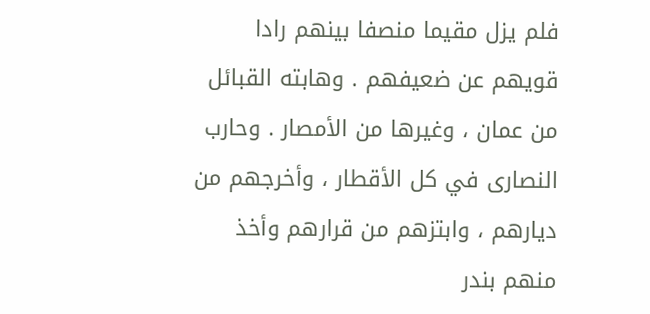فلم يزل مقيما منصفا بينهم رادا قويهم عن ضعيفهم . وهابته القبائل من عمان ، وغيرها من الأمصار . وحارب النصارى في كل الأقطار ، وأخرجهم من ديارهم ، وابتزهم من قرارهم وأخذ منهم بندر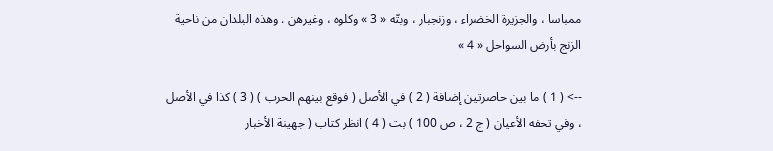ممباسا ، والجزيرة الخضراء ، وزنجبار ، وبتّه « 3 » وكلوه ، وغيرهن . وهذه البلدان من ناحية الزنج بأرض السواحل « 4 »

--> ( 1 ) ما بين حاصرتين إضافة ( 2 ) في الأصل ( فوقع بينهم الحرب ) ( 3 ) كذا في الأصل ، وفي تحفه الأعيان ( ج 2 ، ص 100 ) بت ( 4 ) انظر كتاب ( جهينة الأخبار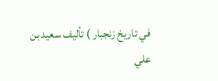في تاريخ زنجبار ) تأليف سعيد بن علي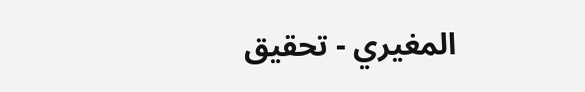المغيري - تحقيق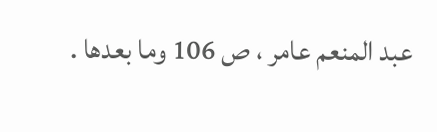عبد المنعم عامر ، ص 106 وما بعدها .